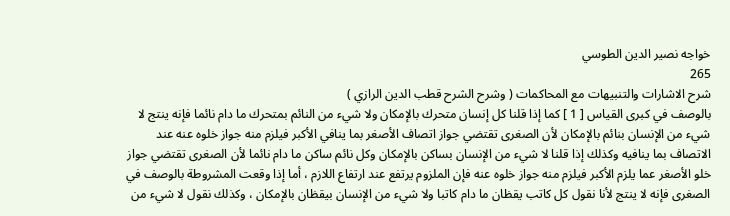خواجه نصير الدين الطوسي
265
شرح الاشارات والتنبيهات مع المحاكمات ( وشرح الشرح قطب الدين الرازي )
بالوصف في كبرى القياس [ 1 ] كما إذا قلنا كل إنسان متحرك بالإمكان ولا شيء من النائم بمتحرك ما دام نائما فإنه ينتج لا شيء من الإنسان بنائم بالإمكان لأن الصغرى تقتضي جواز اتصاف الأصغر بما ينافي الأكبر فيلزم منه جواز خلوه عنه عند الاتصاف بما ينافيه وكذلك إذا قلنا لا شيء من الإنسان بساكن بالإمكان وكل نائم ساكن ما دام نائما لأن الصغرى تقتضي جواز خلو الأصغر عما يلزم الأكبر فيلزم منه جواز خلوه عنه فإن الملزوم يرتفع عند ارتفاع اللازم ، أما إذا وقعت المشروطة بالوصف في الصغرى فإنه لا ينتج لأنا نقول كل كاتب يقظان ما دام كاتبا ولا شيء من الإنسان بيقظان بالإمكان ، وكذلك نقول لا شيء من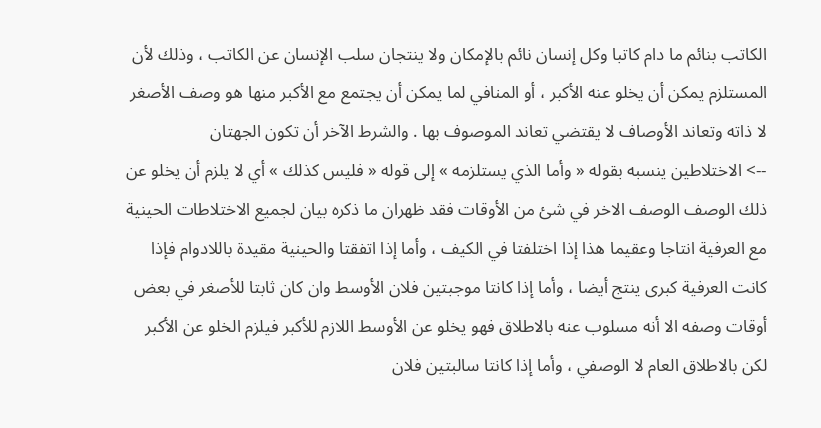الكاتب بنائم ما دام كاتبا وكل إنسان نائم بالإمكان ولا ينتجان سلب الإنسان عن الكاتب ، وذلك لأن المستلزم يمكن أن يخلو عنه الأكبر ، أو المنافي لما يمكن أن يجتمع مع الأكبر منها هو وصف الأصغر لا ذاته وتعاند الأوصاف لا يقتضي تعاند الموصوف بها . والشرط الآخر أن تكون الجهتان
--> الاختلاطين ينسبه بقوله « وأما الذي يستلزمه » إلى قوله « فليس كذلك » أي لا يلزم أن يخلو عن ذلك الوصف الوصف الاخر في شئ من الأوقات فقد ظهران ما ذكره بيان لجميع الاختلاطات الحينية مع العرفية انتاجا وعقيما هذا إذا اختلفتا في الكيف ، وأما إذا اتفقتا والحينية مقيدة باللادوام فإذا كانت العرفية كبرى ينتج أيضا ، وأما إذا كانتا موجبتين فلان الأوسط وان كان ثابتا للأصغر في بعض أوقات وصفه الا أنه مسلوب عنه بالاطلاق فهو يخلو عن الأوسط اللازم للأكبر فيلزم الخلو عن الأكبر لكن بالاطلاق العام لا الوصفي ، وأما إذا كانتا سالبتين فلان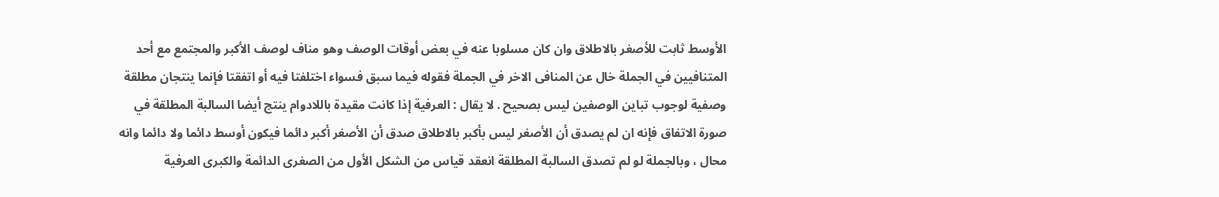الأوسط ثابت للأصغر بالاطلاق وان كان مسلوبا عنه في بعض أوقات الوصف وهو مناف لوصف الأكبر والمجتمع مع أحد المتنافيين في الجملة خال عن المنافى الاخر في الجملة فقوله فيما سبق فسواء اختلفتا فيه أو اتفقتا فإنما ينتجان مطلقة وصفية لوجوب تباين الوصفين ليس بصحيح . لا يقال : العرفية إذا كانت مقيدة باللادوام ينتج أيضا السالبة المطلقة في صورة الاتفاق فإنه ان لم يصدق أن الأصغر ليس بأكبر بالاطلاق صدق أن الأصغر أكبر دائما فيكون أوسط دائما ولا دائما وانه محال ، وبالجملة لو لم تصدق السالبة المطلقة انعقد قياس من الشكل الأول من الصغرى الدائمة والكبرى العرفية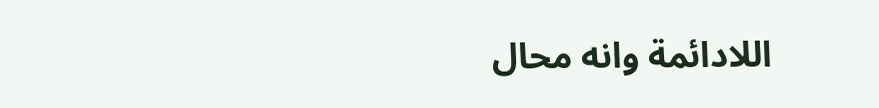اللادائمة وانه محال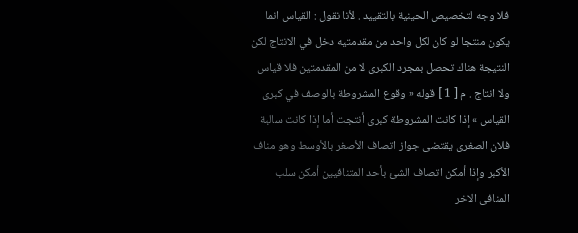فلا وجه لتخصيص الحينية بالتقييد . لأنا نقول : القياس انما يكون منتجا لو كان لكل واحد من مقدمتيه دخل في الانتاج لكن النتيجة هناك تحصل بمجرد الكبرى لا من المقدمتين فلا قياس ولا انتاج . م [ 1 ] قوله « وقوع المشروطة بالوصف في كبرى القياس » إذا كانت المشروطة كبرى أنتجت أما إذا كانت سالبة فلان الصغرى يقتضى جواز اتصاف الأصغر بالأوسط وهو مناف الأكبر وإذا أمكن اتصاف الشئ بأحد المتنافيين أمكن سلب المنافى الاخر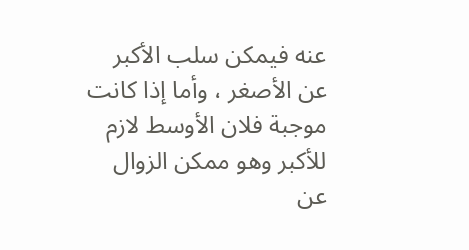عنه فيمكن سلب الأكبر عن الأصغر ، وأما إذا كانت موجبة فلان الأوسط لازم للأكبر وهو ممكن الزوال عن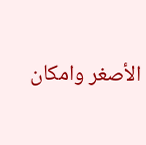الأصغر وامكان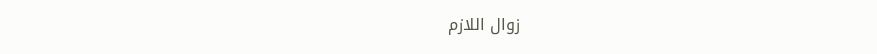زوال اللازم